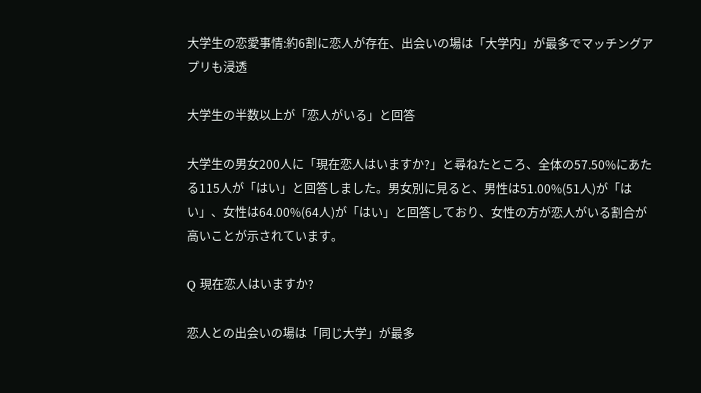大学生の恋愛事情:約6割に恋人が存在、出会いの場は「大学内」が最多でマッチングアプリも浸透

大学生の半数以上が「恋人がいる」と回答

大学生の男女200人に「現在恋人はいますか?」と尋ねたところ、全体の57.50%にあたる115人が「はい」と回答しました。男女別に見ると、男性は51.00%(51人)が「はい」、女性は64.00%(64人)が「はい」と回答しており、女性の方が恋人がいる割合が高いことが示されています。

Q 現在恋人はいますか?

恋人との出会いの場は「同じ大学」が最多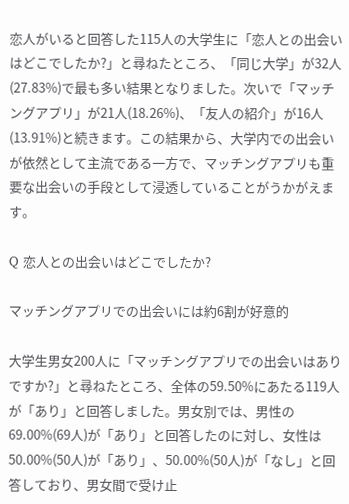恋人がいると回答した115人の大学生に「恋人との出会いはどこでしたか?」と尋ねたところ、「同じ大学」が32人(27.83%)で最も多い結果となりました。次いで「マッチングアプリ」が21人(18.26%)、「友人の紹介」が16人(13.91%)と続きます。この結果から、大学内での出会いが依然として主流である一方で、マッチングアプリも重要な出会いの手段として浸透していることがうかがえます。

Q 恋人との出会いはどこでしたか?

マッチングアプリでの出会いには約6割が好意的

大学生男女200人に「マッチングアプリでの出会いはありですか?」と尋ねたところ、全体の59.50%にあたる119人が「あり」と回答しました。男女別では、男性の69.00%(69人)が「あり」と回答したのに対し、女性は50.00%(50人)が「あり」、50.00%(50人)が「なし」と回答しており、男女間で受け止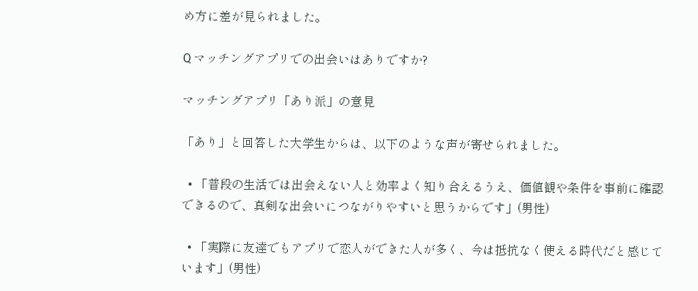め方に差が見られました。

Q マッチングアプリでの出会いはありですか?

マッチングアプリ「あり派」の意見

「あり」と回答した大学生からは、以下のような声が寄せられました。

  • 「普段の生活では出会えない人と効率よく知り合えるうえ、価値観や条件を事前に確認できるので、真剣な出会いにつながりやすいと思うからです」(男性)

  • 「実際に友達でもアプリで恋人ができた人が多く、今は抵抗なく使える時代だと感じています」(男性)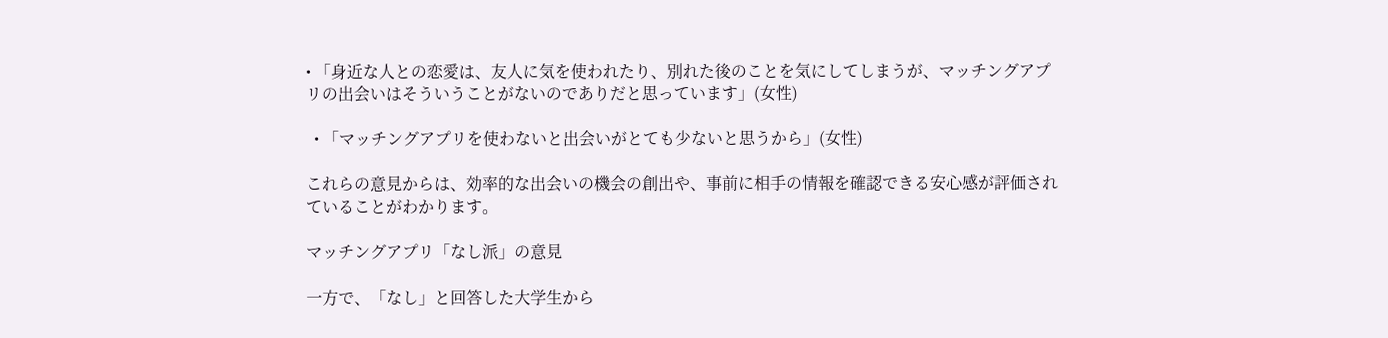• 「身近な人との恋愛は、友人に気を使われたり、別れた後のことを気にしてしまうが、マッチングアプリの出会いはそういうことがないのでありだと思っています」(女性)

  • 「マッチングアプリを使わないと出会いがとても少ないと思うから」(女性)

これらの意見からは、効率的な出会いの機会の創出や、事前に相手の情報を確認できる安心感が評価されていることがわかります。

マッチングアプリ「なし派」の意見

一方で、「なし」と回答した大学生から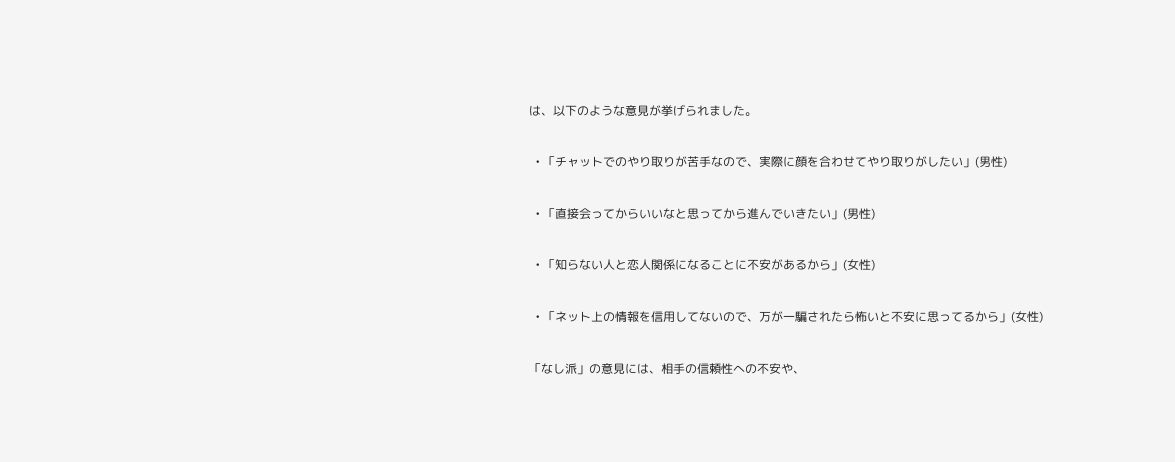は、以下のような意見が挙げられました。

  • 「チャットでのやり取りが苦手なので、実際に顔を合わせてやり取りがしたい」(男性)

  • 「直接会ってからいいなと思ってから進んでいきたい」(男性)

  • 「知らない人と恋人関係になることに不安があるから」(女性)

  • 「ネット上の情報を信用してないので、万が一騙されたら怖いと不安に思ってるから」(女性)

「なし派」の意見には、相手の信頼性への不安や、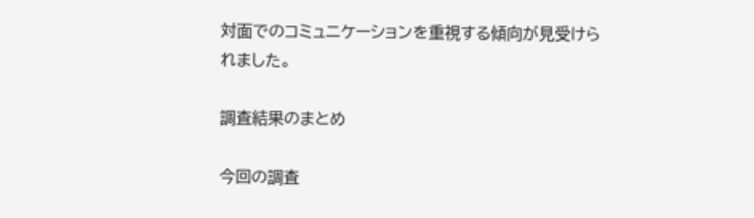対面でのコミュニケーションを重視する傾向が見受けられました。

調査結果のまとめ

今回の調査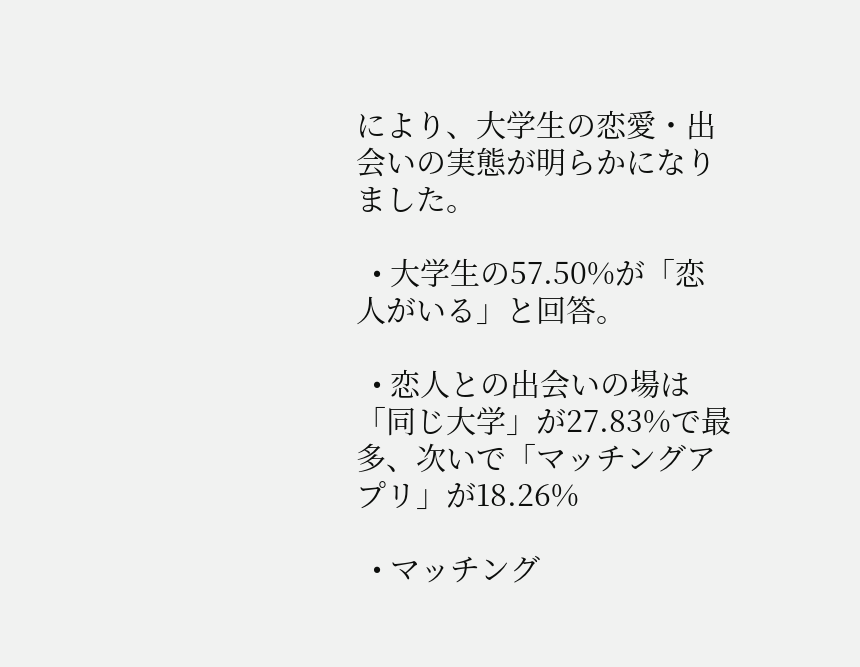により、大学生の恋愛・出会いの実態が明らかになりました。

  • 大学生の57.50%が「恋人がいる」と回答。

  • 恋人との出会いの場は「同じ大学」が27.83%で最多、次いで「マッチングアプリ」が18.26%

  • マッチング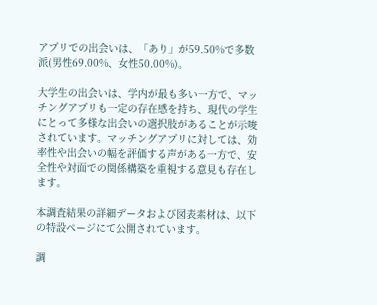アプリでの出会いは、「あり」が59.50%で多数派(男性69.00%、女性50.00%)。

大学生の出会いは、学内が最も多い一方で、マッチングアプリも一定の存在感を持ち、現代の学生にとって多様な出会いの選択肢があることが示唆されています。マッチングアプリに対しては、効率性や出会いの幅を評価する声がある一方で、安全性や対面での関係構築を重視する意見も存在します。

本調査結果の詳細データおよび図表素材は、以下の特設ページにて公開されています。

調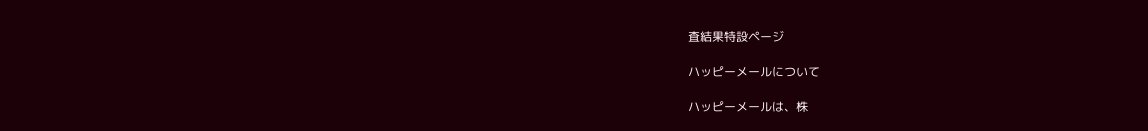査結果特設ページ

ハッピーメールについて

ハッピーメールは、株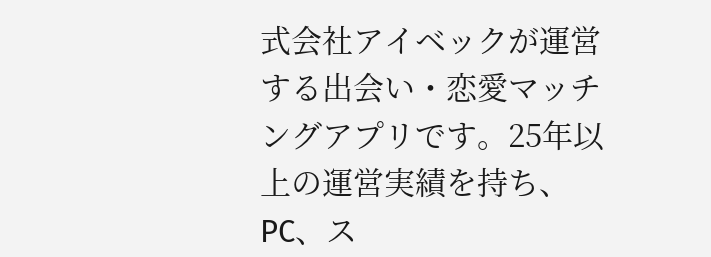式会社アイベックが運営する出会い・恋愛マッチングアプリです。25年以上の運営実績を持ち、PC、ス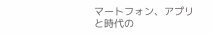マートフォン、アプリと時代の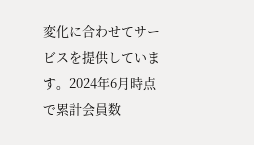変化に合わせてサービスを提供しています。2024年6月時点で累計会員数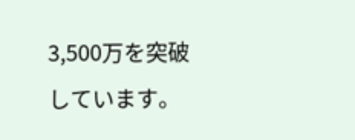3,500万を突破しています。